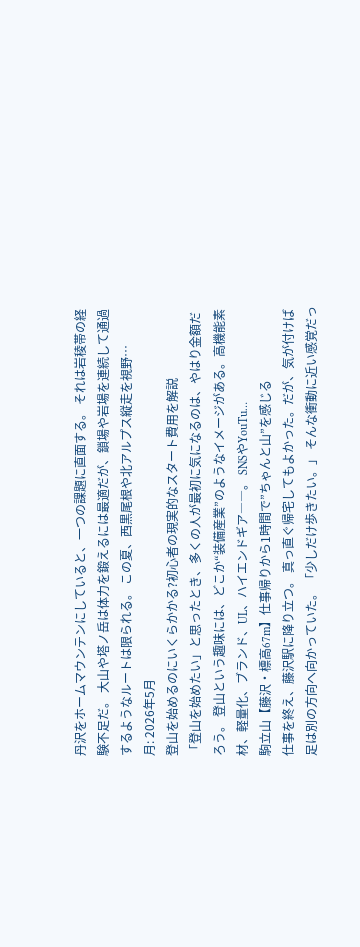丹沢をホームマウンテンにしていると、一つの課題に直面する。 それは岩稜帯の経験不足だ。 大山や塔ノ岳は体力を鍛えるには最適だが、鎖場や岩場を連続して通過するようなルートは限られる。 この夏、西黒尾根や北アルプス縦走を視野…
月: 2026年5月
登山を始めるのにいくらかかる?初心者の現実的なスタート費用を解説
「登山を始めたい」と思ったとき、多くの人が最初に気になるのは、やはり金額だろう。 登山という趣味には、どこか“装備産業”のようなイメージがある。高機能素材、軽量化、ブランド、UL、ハイエンドギア――。 SNSやYouTu…
駒立山【藤沢・標高67m】仕事帰りから1時間で”ちゃんと山”を感じる
仕事を終え、藤沢駅に降り立つ。 真っ直ぐ帰宅してもよかった。だが、気が付けば足は別の方向へ向かっていた。 「少しだけ歩きたい。」 そんな衝動に近い感覚だっ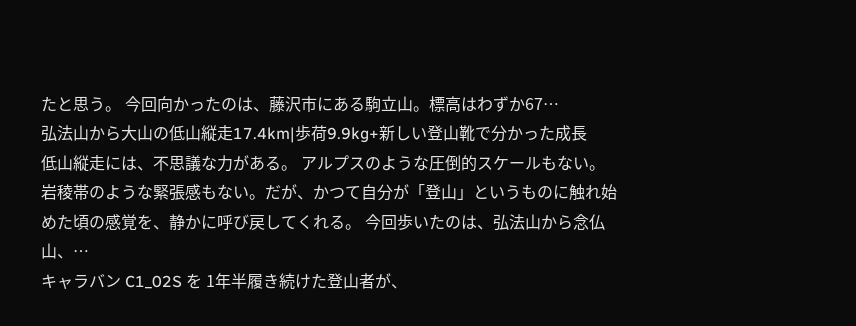たと思う。 今回向かったのは、藤沢市にある駒立山。標高はわずか67…
弘法山から大山の低山縦走17.4km|歩荷9.9kg+新しい登山靴で分かった成長
低山縦走には、不思議な力がある。 アルプスのような圧倒的スケールもない。岩稜帯のような緊張感もない。だが、かつて自分が「登山」というものに触れ始めた頃の感覚を、静かに呼び戻してくれる。 今回歩いたのは、弘法山から念仏山、…
キャラバン C1_02S を 1年半履き続けた登山者が、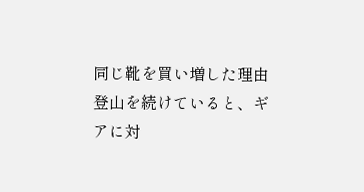同じ靴を買い増した理由
登山を続けていると、ギアに対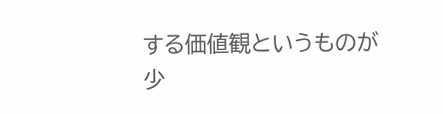する価値観というものが少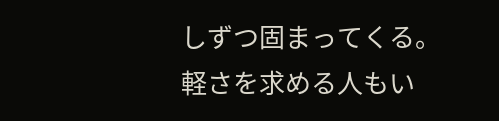しずつ固まってくる。軽さを求める人もい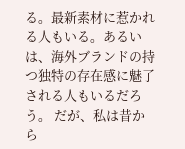る。最新素材に惹かれる人もいる。あるいは、海外ブランドの持つ独特の存在感に魅了される人もいるだろう。 だが、私は昔から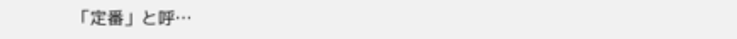「定番」と呼…